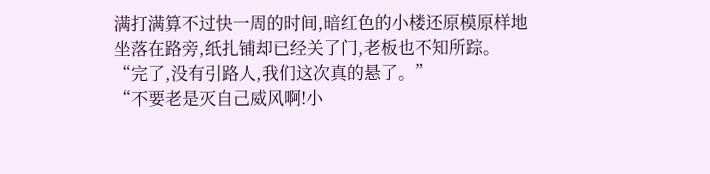满打满算不过快一周的时间,暗红色的小楼还原模原样地坐落在路旁,纸扎铺却已经关了门,老板也不知所踪。
“完了,没有引路人,我们这次真的悬了。”
“不要老是灭自己威风啊!小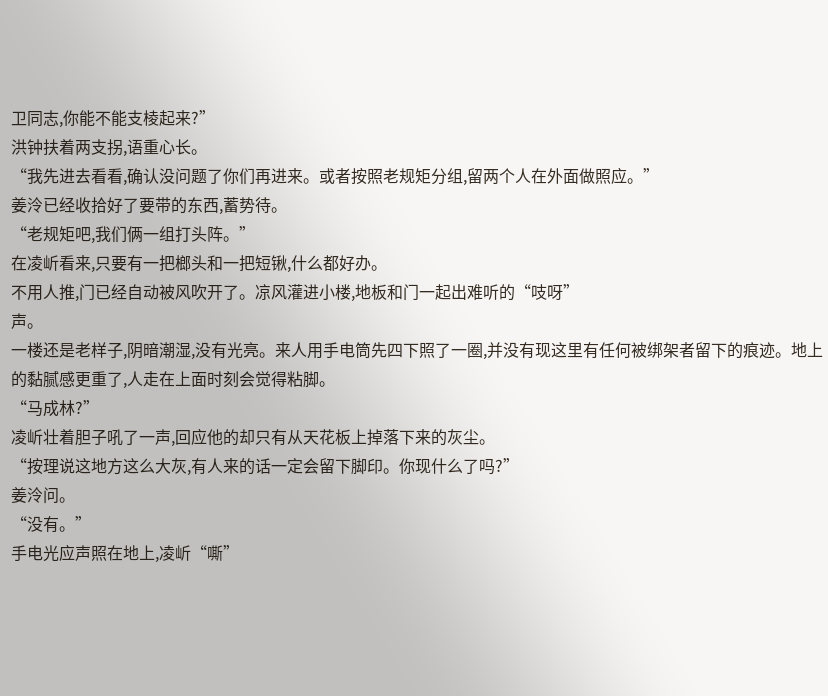卫同志,你能不能支棱起来?”
洪钟扶着两支拐,语重心长。
“我先进去看看,确认没问题了你们再进来。或者按照老规矩分组,留两个人在外面做照应。”
姜泠已经收拾好了要带的东西,蓄势待。
“老规矩吧,我们俩一组打头阵。”
在凌岓看来,只要有一把榔头和一把短锹,什么都好办。
不用人推,门已经自动被风吹开了。凉风灌进小楼,地板和门一起出难听的“吱呀”
声。
一楼还是老样子,阴暗潮湿,没有光亮。来人用手电筒先四下照了一圈,并没有现这里有任何被绑架者留下的痕迹。地上的黏腻感更重了,人走在上面时刻会觉得粘脚。
“马成林?”
凌岓壮着胆子吼了一声,回应他的却只有从天花板上掉落下来的灰尘。
“按理说这地方这么大灰,有人来的话一定会留下脚印。你现什么了吗?”
姜泠问。
“没有。”
手电光应声照在地上,凌岓“嘶”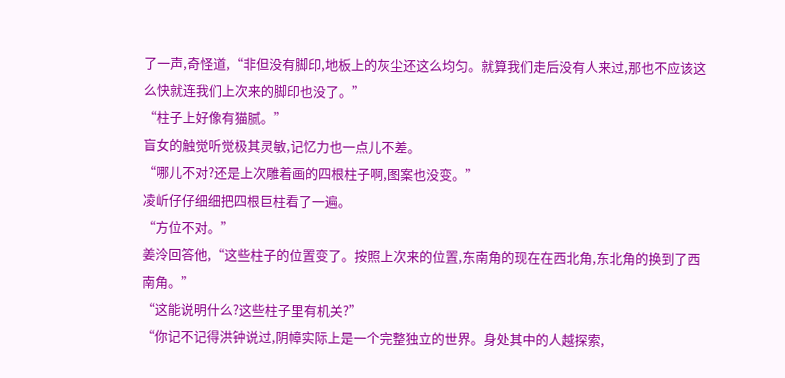了一声,奇怪道,“非但没有脚印,地板上的灰尘还这么均匀。就算我们走后没有人来过,那也不应该这么快就连我们上次来的脚印也没了。”
“柱子上好像有猫腻。”
盲女的触觉听觉极其灵敏,记忆力也一点儿不差。
“哪儿不对?还是上次雕着画的四根柱子啊,图案也没变。”
凌岓仔仔细细把四根巨柱看了一遍。
“方位不对。”
姜泠回答他,“这些柱子的位置变了。按照上次来的位置,东南角的现在在西北角,东北角的换到了西南角。”
“这能说明什么?这些柱子里有机关?”
“你记不记得洪钟说过,阴幛实际上是一个完整独立的世界。身处其中的人越探索,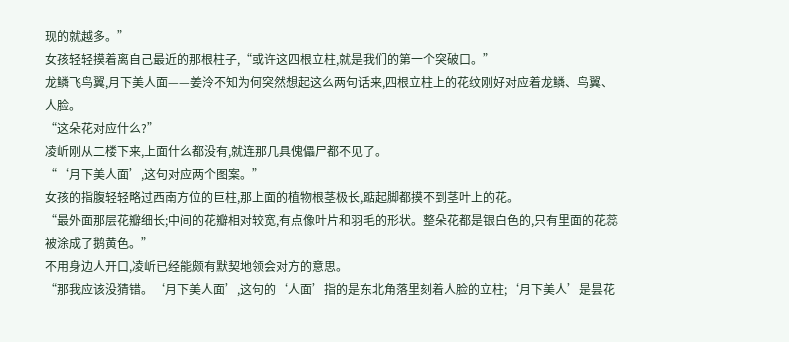现的就越多。”
女孩轻轻摸着离自己最近的那根柱子,“或许这四根立柱,就是我们的第一个突破口。”
龙鳞飞鸟翼,月下美人面——姜泠不知为何突然想起这么两句话来,四根立柱上的花纹刚好对应着龙鳞、鸟翼、人脸。
“这朵花对应什么?”
凌岓刚从二楼下来,上面什么都没有,就连那几具傀儡尸都不见了。
“‘月下美人面’,这句对应两个图案。”
女孩的指腹轻轻略过西南方位的巨柱,那上面的植物根茎极长,踮起脚都摸不到茎叶上的花。
“最外面那层花瓣细长;中间的花瓣相对较宽,有点像叶片和羽毛的形状。整朵花都是银白色的,只有里面的花蕊被涂成了鹅黄色。”
不用身边人开口,凌岓已经能颇有默契地领会对方的意思。
“那我应该没猜错。‘月下美人面’,这句的‘人面’指的是东北角落里刻着人脸的立柱;‘月下美人’是昙花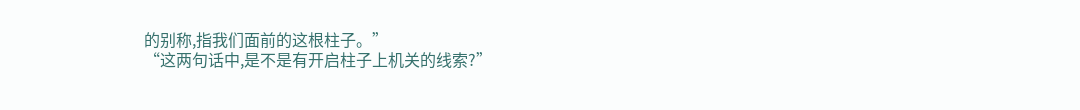的别称,指我们面前的这根柱子。”
“这两句话中,是不是有开启柱子上机关的线索?”